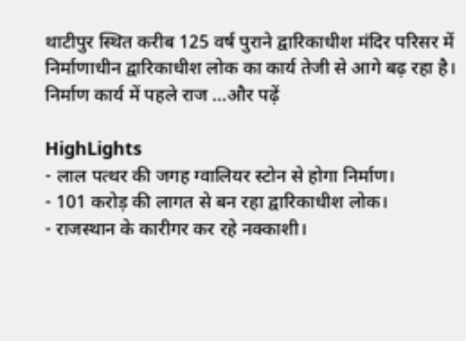थाटीपुर स्थित करीब 125 वर्ष पुराने द्वारिकाधीश मंदिर परिसर में निर्माणाधीन द्वारिकाधीश लोक का कार्य तेजी से आगे बढ़ रहा है। निर्माण कार्य में पहले राज …और पढ़ें

HighLights
- लाल पत्थर की जगह ग्वालियर स्टोन से होगा निर्माण।
- 101 करोड़ की लागत से बन रहा द्वारिकाधीश लोक।
- राजस्थान के कारीगर कर रहे नक्काशी।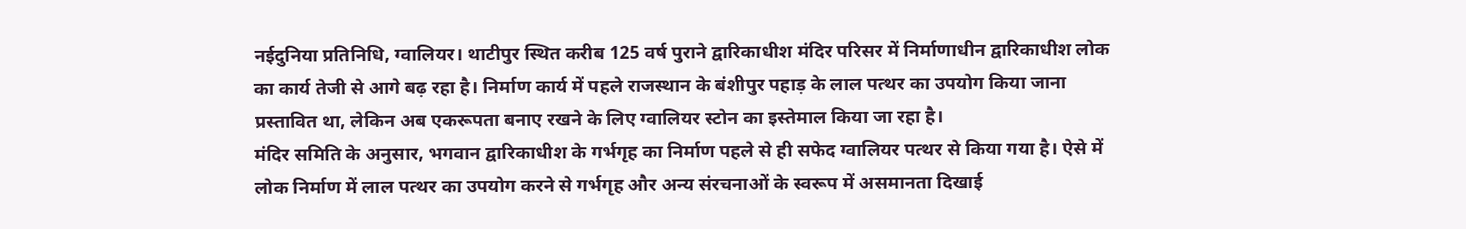नईदुनिया प्रतिनिधि, ग्वालियर। थाटीपुर स्थित करीब 125 वर्ष पुराने द्वारिकाधीश मंदिर परिसर में निर्माणाधीन द्वारिकाधीश लोक का कार्य तेजी से आगे बढ़ रहा है। निर्माण कार्य में पहले राजस्थान के बंशीपुर पहाड़ के लाल पत्थर का उपयोग किया जाना प्रस्तावित था, लेकिन अब एकरूपता बनाए रखने के लिए ग्वालियर स्टोन का इस्तेमाल किया जा रहा है।
मंदिर समिति के अनुसार, भगवान द्वारिकाधीश के गर्भगृह का निर्माण पहले से ही सफेद ग्वालियर पत्थर से किया गया है। ऐसे में लोक निर्माण में लाल पत्थर का उपयोग करने से गर्भगृह और अन्य संरचनाओं के स्वरूप में असमानता दिखाई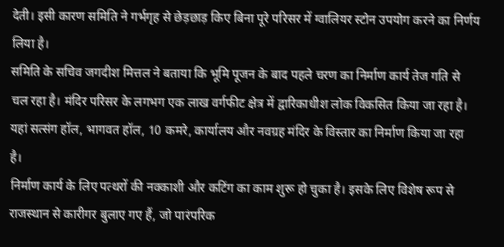देती। इसी कारण समिति ने गर्भगृह से छेड़छाड़ किए बिना पूरे परिसर में ग्वालियर स्टोन उपयोग करने का निर्णय लिया है।
समिति के सचिव जगदीश मित्तल ने बताया कि भूमि पूजन के बाद पहले चरण का निर्माण कार्य तेज गति से चल रहा है। मंदिर परिसर के लगभग एक लाख वर्गफीट क्षेत्र में द्वारिकाधीश लोक विकसित किया जा रहा है। यहां सत्संग हॉल, भागवत हॉल, 10 कमरे, कार्यालय और नवग्रह मंदिर के विस्तार का निर्माण किया जा रहा है।
निर्माण कार्य के लिए पत्थरों की नक्काशी और कटिंग का काम शुरू हो चुका है। इसके लिए विशेष रूप से राजस्थान से कारीगर बुलाए गए हैं, जो पारंपरिक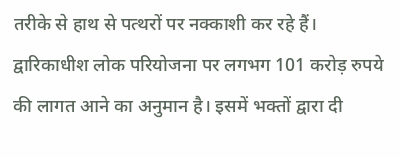तरीके से हाथ से पत्थरों पर नक्काशी कर रहे हैं।
द्वारिकाधीश लोक परियोजना पर लगभग 101 करोड़ रुपये की लागत आने का अनुमान है। इसमें भक्तों द्वारा दी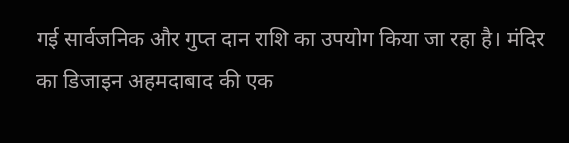गई सार्वजनिक और गुप्त दान राशि का उपयोग किया जा रहा है। मंदिर का डिजाइन अहमदाबाद की एक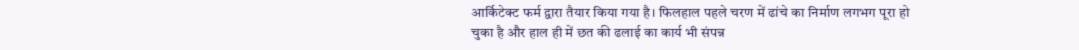आर्किटेक्ट फर्म द्वारा तैयार किया गया है। फिलहाल पहले चरण में ढांचे का निर्माण लगभग पूरा हो चुका है और हाल ही में छत की ढलाई का कार्य भी संपन्न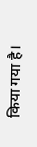किया गया है।